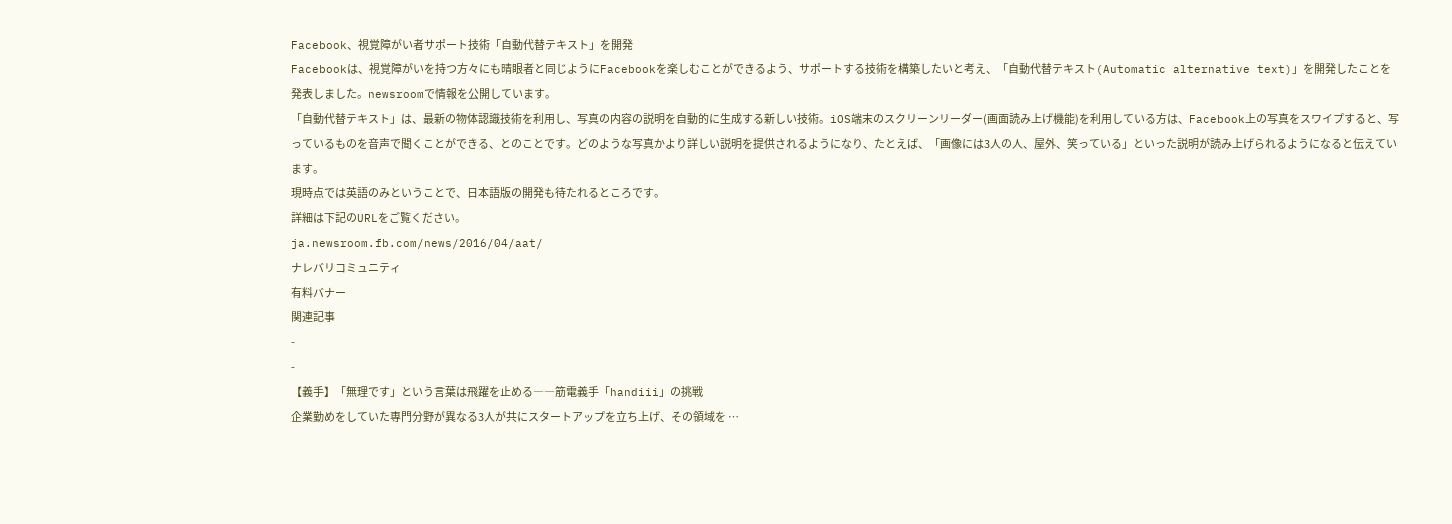Facebook、視覚障がい者サポート技術「自動代替テキスト」を開発
Facebookは、視覚障がいを持つ方々にも晴眼者と同じようにFacebookを楽しむことができるよう、サポートする技術を構築したいと考え、「自動代替テキスト(Automatic alternative text)」を開発したことを発表しました。newsroomで情報を公開しています。
「自動代替テキスト」は、最新の物体認識技術を利用し、写真の内容の説明を自動的に生成する新しい技術。iOS端末のスクリーンリーダー(画面読み上げ機能)を利用している方は、Facebook上の写真をスワイプすると、写っているものを音声で聞くことができる、とのことです。どのような写真かより詳しい説明を提供されるようになり、たとえば、「画像には3人の人、屋外、笑っている」といった説明が読み上げられるようになると伝えています。
現時点では英語のみということで、日本語版の開発も待たれるところです。
詳細は下記のURLをご覧ください。
ja.newsroom.fb.com/news/2016/04/aat/
ナレバリコミュニティ
有料バナー
関連記事
-
-
【義手】「無理です」という言葉は飛躍を止める――筋電義手「handiii」の挑戦
企業勤めをしていた専門分野が異なる3人が共にスタートアップを立ち上げ、その領域を …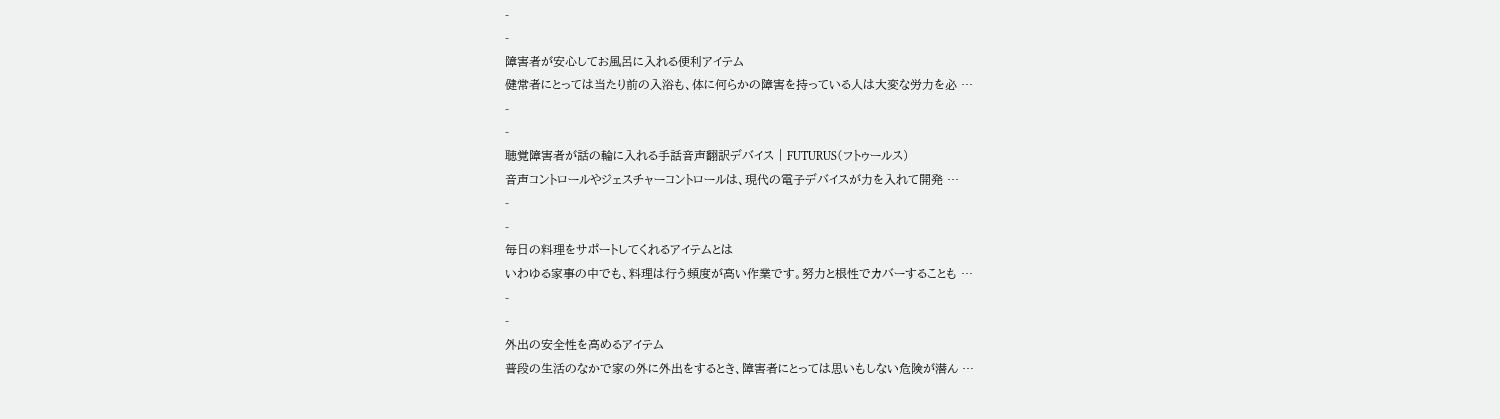-
-
障害者が安心してお風呂に入れる便利アイテム
健常者にとっては当たり前の入浴も、体に何らかの障害を持っている人は大変な労力を必 …
-
-
聴覚障害者が話の輪に入れる手話音声翻訳デバイス | FUTURUS(フトゥールス)
音声コントロールやジェスチャーコントロールは、現代の電子デバイスが力を入れて開発 …
-
-
毎日の料理をサポートしてくれるアイテムとは
いわゆる家事の中でも、料理は行う頻度が高い作業です。努力と根性でカバーすることも …
-
-
外出の安全性を高めるアイテム
普段の生活のなかで家の外に外出をするとき、障害者にとっては思いもしない危険が潜ん …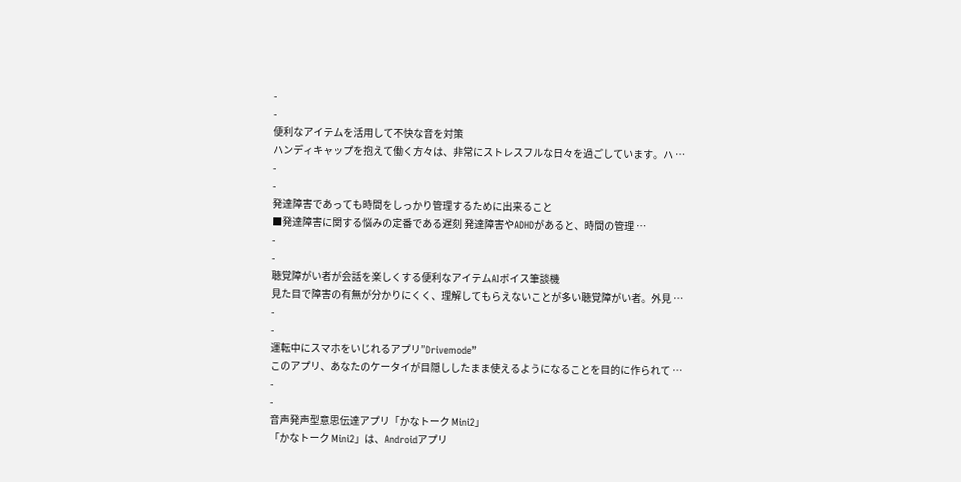-
-
便利なアイテムを活用して不快な音を対策
ハンディキャップを抱えて働く方々は、非常にストレスフルな日々を過ごしています。ハ …
-
-
発達障害であっても時間をしっかり管理するために出来ること
■発達障害に関する悩みの定番である遅刻 発達障害やADHDがあると、時間の管理 …
-
-
聴覚障がい者が会話を楽しくする便利なアイテムAIボイス筆談機
見た目で障害の有無が分かりにくく、理解してもらえないことが多い聴覚障がい者。外見 …
-
-
運転中にスマホをいじれるアプリ”Drivemode”
このアプリ、あなたのケータイが目隠ししたまま使えるようになることを目的に作られて …
-
-
音声発声型意思伝達アプリ「かなトーク Mini2」
「かなトーク Mini2」は、Androidアプリ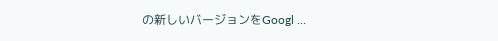の新しいバージョンをGoogl …